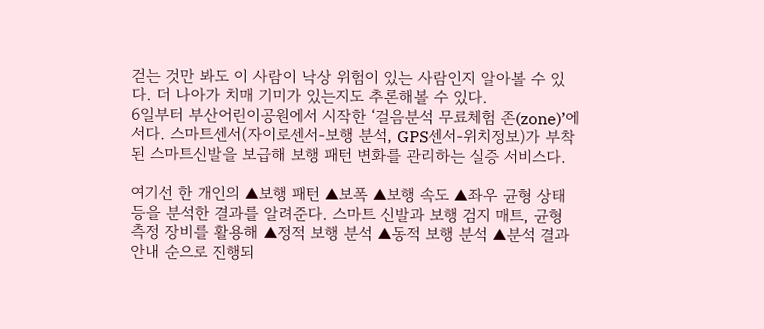걷는 것만 봐도 이 사람이 낙상 위험이 있는 사람인지 알아볼 수 있다. 더 나아가 치매 기미가 있는지도 추론해볼 수 있다.
6일부터 부산어린이공원에서 시작한 ‘걸음분석 무료체험 존(zone)’에서다. 스마트센서(자이로센서-보행 분석, GPS센서-위치정보)가 부착된 스마트신발을 보급해 보행 패턴 변화를 관리하는 실증 서비스다.

여기선 한 개인의 ▲보행 패턴 ▲보폭 ▲보행 속도 ▲좌우 균형 상태 등을 분석한 결과를 알려준다. 스마트 신발과 보행 검지 매트, 균형 측정 장비를 활용해 ▲정적 보행 분석 ▲동적 보행 분석 ▲분석 결과 안내 순으로 진행되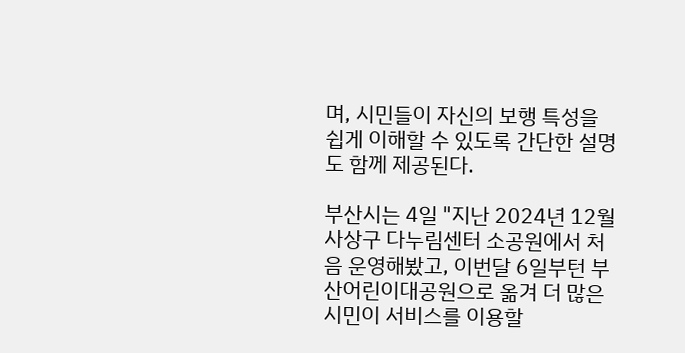며, 시민들이 자신의 보행 특성을 쉽게 이해할 수 있도록 간단한 설명도 함께 제공된다.

부산시는 4일 "지난 2024년 12월 사상구 다누림센터 소공원에서 처음 운영해봤고, 이번달 6일부턴 부산어린이대공원으로 옮겨 더 많은 시민이 서비스를 이용할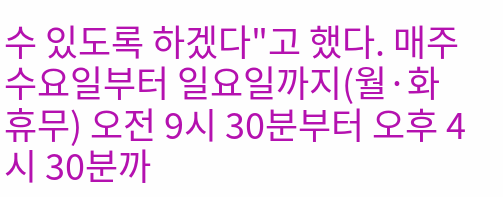수 있도록 하겠다"고 했다. 매주 수요일부터 일요일까지(월·화 휴무) 오전 9시 30분부터 오후 4시 30분까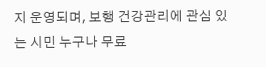지 운영되며, 보행 건강관리에 관심 있는 시민 누구나 무료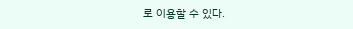로 이용할 수 있다.